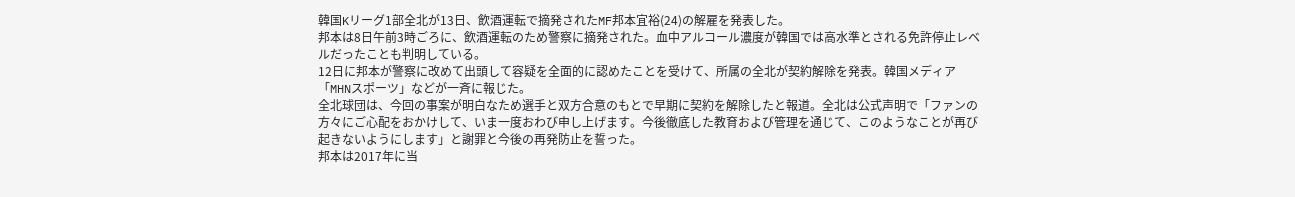韓国Kリーグ1部全北が13日、飲酒運転で摘発されたMF邦本宜裕(24)の解雇を発表した。
邦本は8日午前3時ごろに、飲酒運転のため警察に摘発された。血中アルコール濃度が韓国では高水準とされる免許停止レベルだったことも判明している。
12日に邦本が警察に改めて出頭して容疑を全面的に認めたことを受けて、所属の全北が契約解除を発表。韓国メディア「MHNスポーツ」などが一斉に報じた。
全北球団は、今回の事案が明白なため選手と双方合意のもとで早期に契約を解除したと報道。全北は公式声明で「ファンの方々にご心配をおかけして、いま一度おわび申し上げます。今後徹底した教育および管理を通じて、このようなことが再び起きないようにします」と謝罪と今後の再発防止を誓った。
邦本は2017年に当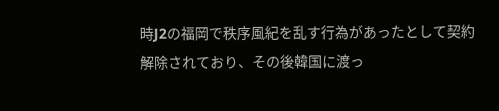時J2の福岡で秩序風紀を乱す行為があったとして契約解除されており、その後韓国に渡っ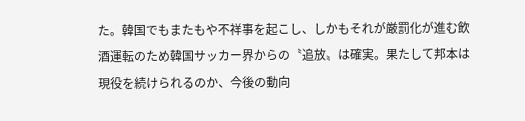た。韓国でもまたもや不祥事を起こし、しかもそれが厳罰化が進む飲酒運転のため韓国サッカー界からの〝追放〟は確実。果たして邦本は現役を続けられるのか、今後の動向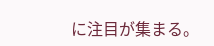に注目が集まる。